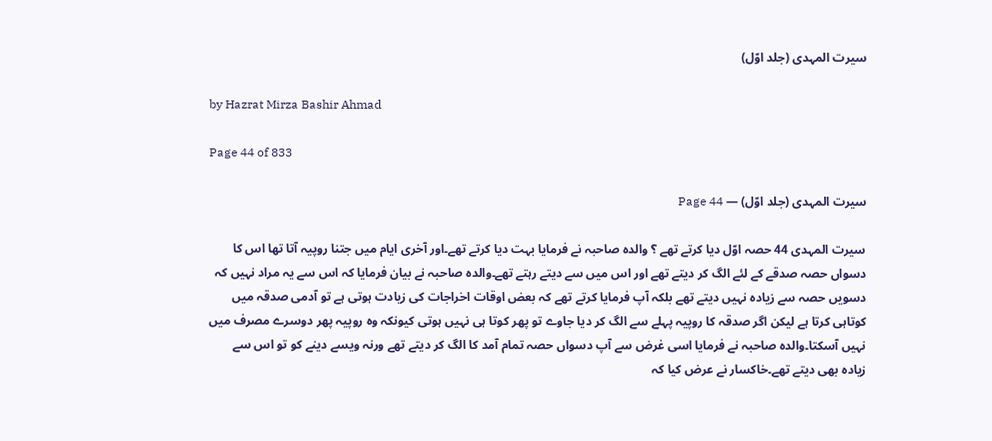سیرت المہدی (جلد اوّل)

by Hazrat Mirza Bashir Ahmad

Page 44 of 833

سیرت المہدی (جلد اوّل) — Page 44

سیرت المہدی 44 حصہ اوّل دیا کرتے تھے ؟ والدہ صاحبہ نے فرمایا بہت دیا کرتے تھے۔اور آخری ایام میں جتنا روپیہ آتا تھا اس کا دسواں حصہ صدقے کے لئے الگ کر دیتے تھے اور اس میں سے دیتے رہتے تھے۔والدہ صاحبہ نے بیان فرمایا کہ اس سے یہ مراد نہیں کہ دسویں حصہ سے زیادہ نہیں دیتے تھے بلکہ آپ فرمایا کرتے تھے کہ بعض اوقات اخراجات کی زیادت ہوتی ہے تو آدمی صدقہ میں کوتاہی کرتا ہے لیکن اگر صدقہ کا روپیہ پہلے سے الگ کر دیا جاوے تو پھر کوتا ہی نہیں ہوتی کیونکہ وہ روپیہ پھر دوسرے مصرف میں نہیں آسکتا۔والدہ صاحبہ نے فرمایا اسی غرض سے آپ دسواں حصہ تمام آمد کا الگ کر دیتے تھے ورنہ ویسے دینے کو تو اس سے زیادہ بھی دیتے تھے۔خاکسار نے عرض کیا کہ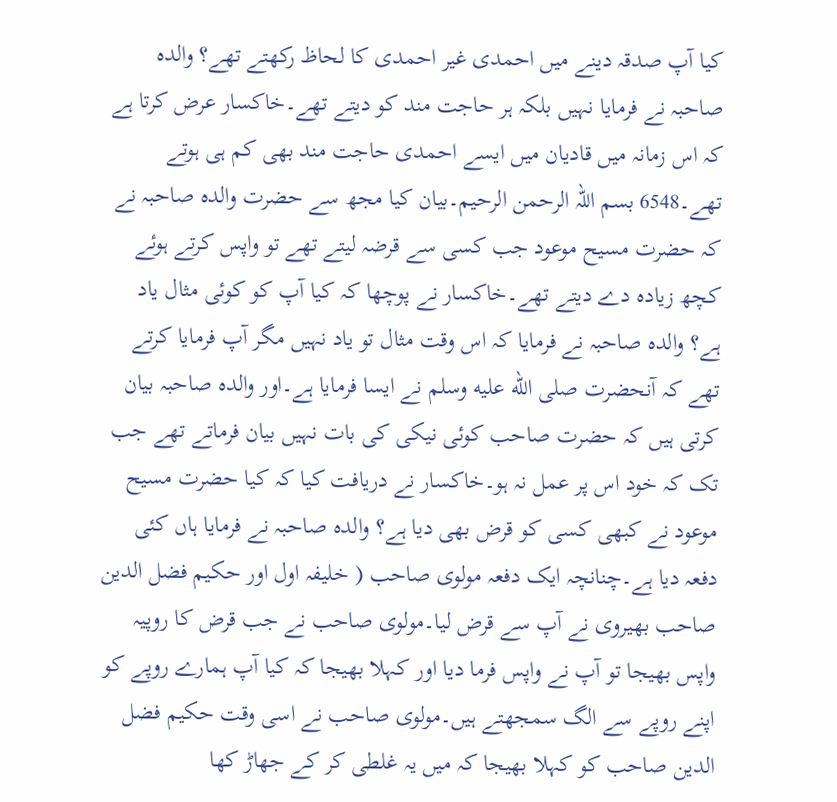کیا آپ صدقہ دینے میں احمدی غیر احمدی کا لحاظ رکھتے تھے؟ والدہ صاحبہ نے فرمایا نہیں بلکہ ہر حاجت مند کو دیتے تھے۔خاکسار عرض کرتا ہے کہ اس زمانہ میں قادیان میں ایسے احمدی حاجت مند بھی کم ہی ہوتے تھے۔6548 بسم اللہ الرحمن الرحیم۔بیان کیا مجھ سے حضرت والدہ صاحبہ نے کہ حضرت مسیح موعود جب کسی سے قرضہ لیتے تھے تو واپس کرتے ہوئے کچھ زیادہ دے دیتے تھے۔خاکسار نے پوچھا کہ کیا آپ کو کوئی مثال یاد ہے؟ والدہ صاحبہ نے فرمایا کہ اس وقت مثال تو یاد نہیں مگر آپ فرمایا کرتے تھے کہ آنحضرت صلى الله عليه وسلم نے ایسا فرمایا ہے۔اور والدہ صاحبہ بیان کرتی ہیں کہ حضرت صاحب کوئی نیکی کی بات نہیں بیان فرماتے تھے جب تک کہ خود اس پر عمل نہ ہو۔خاکسار نے دریافت کیا کہ کیا حضرت مسیح موعود نے کبھی کسی کو قرض بھی دیا ہے؟ والدہ صاحبہ نے فرمایا ہاں کئی دفعہ دیا ہے۔چنانچہ ایک دفعہ مولوی صاحب ( خلیفہ اول اور حکیم فضل الدین صاحب بھیروی نے آپ سے قرض لیا۔مولوی صاحب نے جب قرض کا روپیہ واپس بھیجا تو آپ نے واپس فرما دیا اور کہلا بھیجا کہ کیا آپ ہمارے روپے کو اپنے روپے سے الگ سمجھتے ہیں۔مولوی صاحب نے اسی وقت حکیم فضل الدین صاحب کو کہلا بھیجا کہ میں یہ غلطی کر کے جھاڑ کھا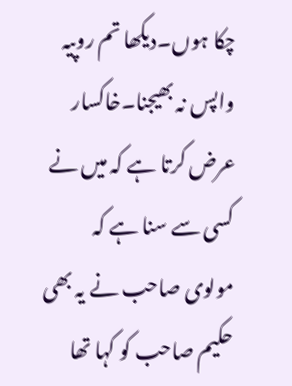چکا ہوں۔دیکھا تم روپیہ واپس نہ بھیجنا۔خاکسار عرض کرتا ہے کہ میں نے کسی سے سنا ہے کہ مولوی صاحب نے یہ بھی حکیم صاحب کو کہا تھا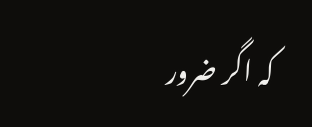کہ اگر ضرور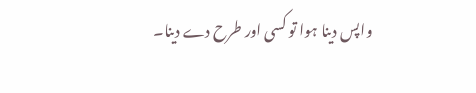واپس دینا ہوا تو کسی اور طرح دے دینا۔